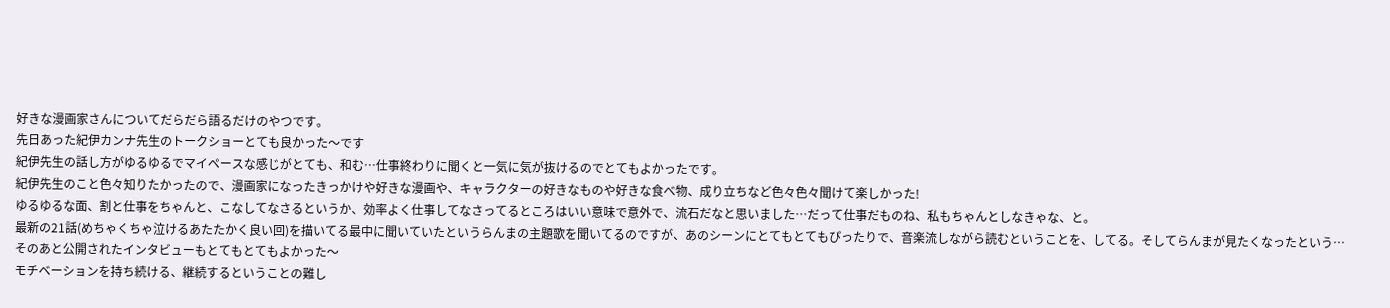好きな漫画家さんについてだらだら語るだけのやつです。
先日あった紀伊カンナ先生のトークショーとても良かった〜です
紀伊先生の話し方がゆるゆるでマイペースな感じがとても、和む…仕事終わりに聞くと一気に気が抜けるのでとてもよかったです。
紀伊先生のこと色々知りたかったので、漫画家になったきっかけや好きな漫画や、キャラクターの好きなものや好きな食べ物、成り立ちなど色々色々聞けて楽しかった!
ゆるゆるな面、割と仕事をちゃんと、こなしてなさるというか、効率よく仕事してなさってるところはいい意味で意外で、流石だなと思いました…だって仕事だものね、私もちゃんとしなきゃな、と。
最新の21話(めちゃくちゃ泣けるあたたかく良い回)を描いてる最中に聞いていたというらんまの主題歌を聞いてるのですが、あのシーンにとてもとてもぴったりで、音楽流しながら読むということを、してる。そしてらんまが見たくなったという…
そのあと公開されたインタビューもとてもとてもよかった〜
モチベーションを持ち続ける、継続するということの難し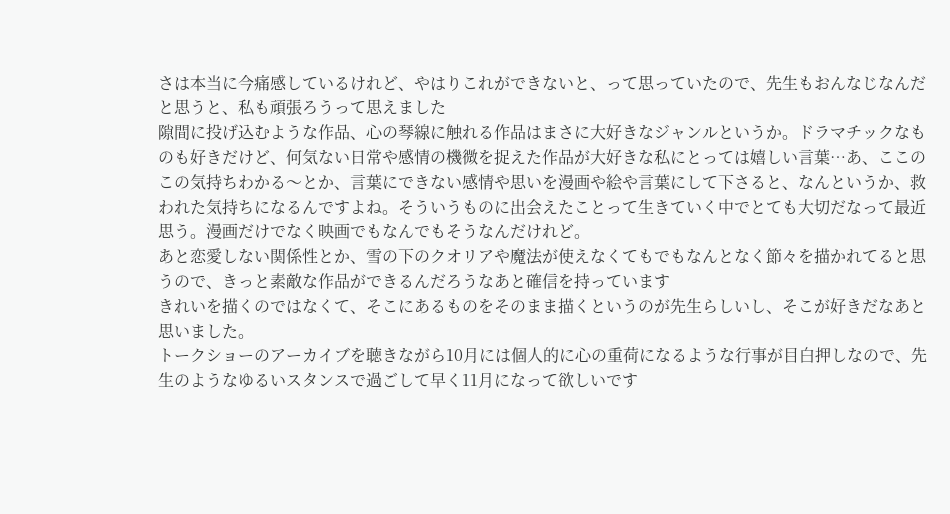さは本当に今痛感しているけれど、やはりこれができないと、って思っていたので、先生もおんなじなんだと思うと、私も頑張ろうって思えました
隙間に投げ込むような作品、心の琴線に触れる作品はまさに大好きなジャンルというか。ドラマチックなものも好きだけど、何気ない日常や感情の機微を捉えた作品が大好きな私にとっては嬉しい言葉…あ、ここのこの気持ちわかる〜とか、言葉にできない感情や思いを漫画や絵や言葉にして下さると、なんというか、救われた気持ちになるんですよね。そういうものに出会えたことって生きていく中でとても大切だなって最近思う。漫画だけでなく映画でもなんでもそうなんだけれど。
あと恋愛しない関係性とか、雪の下のクオリアや魔法が使えなくてもでもなんとなく節々を描かれてると思うので、きっと素敵な作品ができるんだろうなあと確信を持っています
きれいを描くのではなくて、そこにあるものをそのまま描くというのが先生らしいし、そこが好きだなあと思いました。
トークショーのアーカイブを聴きながら10月には個人的に心の重荷になるような行事が目白押しなので、先生のようなゆるいスタンスで過ごして早く11月になって欲しいです